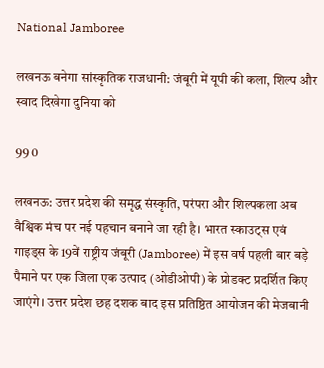National Jamboree

लखनऊ बनेगा सांस्कृतिक राजधानी: जंबूरी में यूपी की कला, शिल्प और स्वाद दिखेगा दुनिया को

99 0

लखनऊ: उत्तर प्रदेश की समृद्ध संस्कृति, परंपरा और शिल्पकला अब वैश्विक मंच पर नई पहचान बनाने जा रही है। भारत स्काउट्स एवं गाइड्स के 19वें राष्ट्रीय जंबूरी (Jamboree) में इस वर्ष पहली बार बड़े पैमाने पर एक जिला एक उत्पाद (ओडीओपी) के प्रोडक्ट प्रदर्शित किए जाएंगे। उत्तर प्रदेश छह दशक बाद इस प्रतिष्ठित आयोजन की मेजबानी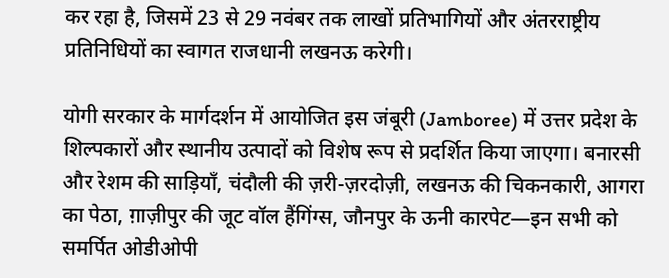कर रहा है, जिसमें 23 से 29 नवंबर तक लाखों प्रतिभागियों और अंतरराष्ट्रीय प्रतिनिधियों का स्वागत राजधानी लखनऊ करेगी।

योगी सरकार के मार्गदर्शन में आयोजित इस जंबूरी (Jamboree) में उत्तर प्रदेश के शिल्पकारों और स्थानीय उत्पादों को विशेष रूप से प्रदर्शित किया जाएगा। बनारसी और रेशम की साड़ियाँ, चंदौली की ज़री-ज़रदोज़ी, लखनऊ की चिकनकारी, आगरा का पेठा, ग़ाज़ीपुर की जूट वॉल हैंगिंग्स, जौनपुर के ऊनी कारपेट—इन सभी को समर्पित ओडीओपी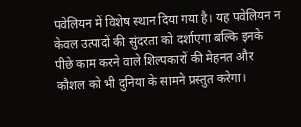पवेलियन में विशेष स्थान दिया गया है। यह पवेलियन न केवल उत्पादों की सुंदरता को दर्शाएगा बल्कि इनके पीछे काम करने वाले शिल्पकारों की मेहनत और कौशल को भी दुनिया के सामने प्रस्तुत करेगा।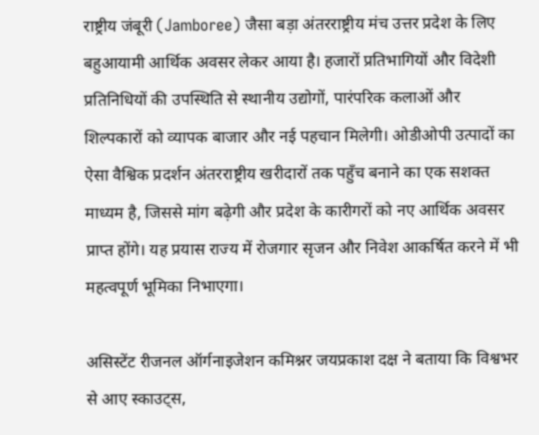राष्ट्रीय जंबूरी (Jamboree) जैसा बड़ा अंतरराष्ट्रीय मंच उत्तर प्रदेश के लिए बहुआयामी आर्थिक अवसर लेकर आया है। हजारों प्रतिभागियों और विदेशी प्रतिनिधियों की उपस्थिति से स्थानीय उद्योगों, पारंपरिक कलाओं और शिल्पकारों को व्यापक बाजार और नई पहचान मिलेगी। ओडीओपी उत्पादों का ऐसा वैश्विक प्रदर्शन अंतरराष्ट्रीय खरीदारों तक पहुँच बनाने का एक सशक्त माध्यम है, जिससे मांग बढ़ेगी और प्रदेश के कारीगरों को नए आर्थिक अवसर प्राप्त होंगे। यह प्रयास राज्य में रोजगार सृजन और निवेश आकर्षित करने में भी महत्वपूर्ण भूमिका निभाएगा।

असिस्टेंट रीजनल ऑर्गनाइजेशन कमिश्नर जयप्रकाश दक्ष ने बताया कि विश्वभर से आए स्काउट्स,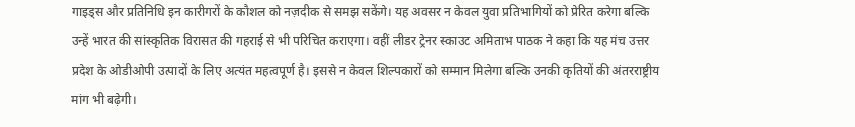गाइड्स और प्रतिनिधि इन कारीगरों के कौशल को नज़दीक से समझ सकेंगे। यह अवसर न केवल युवा प्रतिभागियों को प्रेरित करेगा बल्कि उन्हें भारत की सांस्कृतिक विरासत की गहराई से भी परिचित कराएगा। वहीं लीडर ट्रेनर स्काउट अमिताभ पाठक ने कहा कि यह मंच उत्तर प्रदेश के ओडीओपी उत्पादों के लिए अत्यंत महत्वपूर्ण है। इससे न केवल शिल्पकारों को सम्मान मिलेगा बल्कि उनकी कृतियों की अंतरराष्ट्रीय मांग भी बढ़ेगी।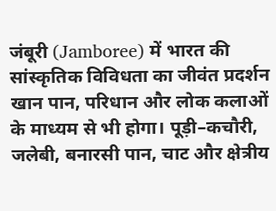जंबूरी (Jamboree) में भारत की सांस्कृतिक विविधता का जीवंत प्रदर्शन खान पान, परिधान और लोक कलाओं के माध्यम से भी होगा। पूड़ी–कचौरी, जलेबी, बनारसी पान, चाट और क्षेत्रीय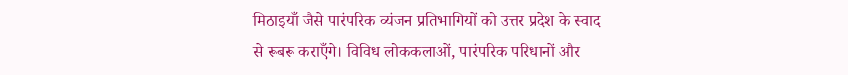मिठाइयाँ जैसे पारंपरिक व्यंजन प्रतिभागियों को उत्तर प्रदेश के स्वाद से रूबरू कराएँगे। विविध लोककलाओं, पारंपरिक परिधानों और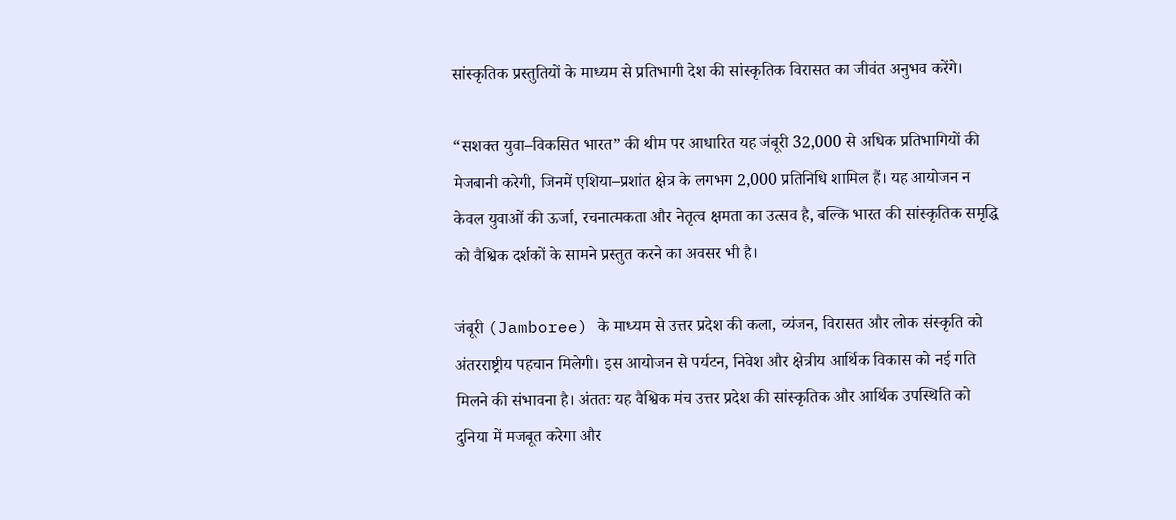सांस्कृतिक प्रस्तुतियों के माध्यम से प्रतिभागी देश की सांस्कृतिक विरासत का जीवंत अनुभव करेंगे।

“सशक्त युवा–विकसित भारत” की थीम पर आधारित यह जंबूरी 32,000 से अधिक प्रतिभागियों की मेजबानी करेगी, जिनमें एशिया–प्रशांत क्षेत्र के लगभग 2,000 प्रतिनिधि शामिल हैं। यह आयोजन न केवल युवाओं की ऊर्जा, रचनात्मकता और नेतृत्व क्षमता का उत्सव है, बल्कि भारत की सांस्कृतिक समृद्धि को वैश्विक दर्शकों के सामने प्रस्तुत करने का अवसर भी है।

जंबूरी (Jamboree) के माध्यम से उत्तर प्रदेश की कला, व्यंजन, विरासत और लोक संस्कृति को अंतरराष्ट्रीय पहचान मिलेगी। इस आयोजन से पर्यटन, निवेश और क्षेत्रीय आर्थिक विकास को नई गति मिलने की संभावना है। अंततः यह वैश्विक मंच उत्तर प्रदेश की सांस्कृतिक और आर्थिक उपस्थिति को दुनिया में मजबूत करेगा और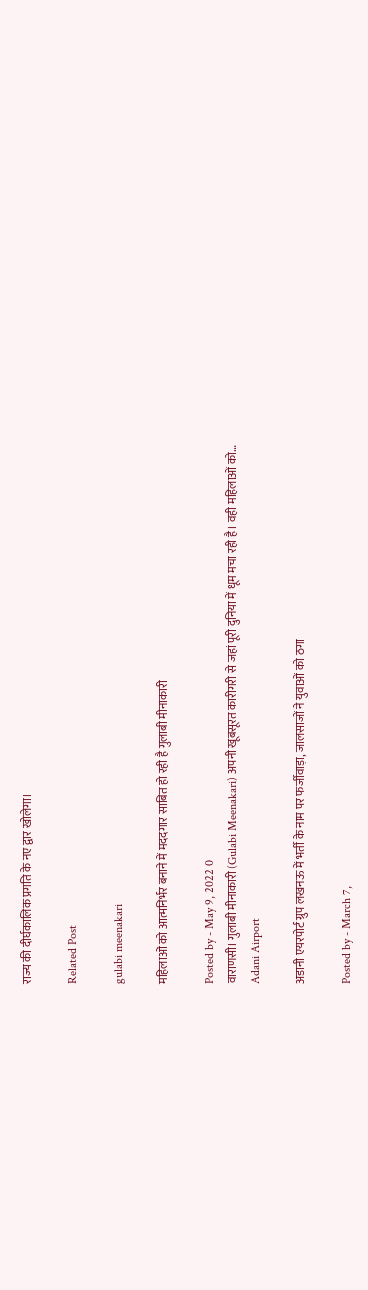राज्य की दीर्घकालिक प्रगति के नए द्वार खोलेगा।

Related Post

gulabi meenakari

महिलाओं को आत्मनिर्भर बनाने में मददगार साबित हो रही है गुलाबी मीनाकारी

Posted by - May 9, 2022 0
वाराणसी। गुलाबी मीनाकारी (Gulabi Meenakari) अपनी खूबसूरत कारीगरी से जहां पूरी दुनिया में धूम मचा रही है। वही महिलाओं को…
Adani Airport

अडानी एयरपोर्ट ग्रुप लखनऊ में भर्ती के नाम पर फर्जीवाड़ा, जालसाजों ने युवाओं को ठगा

Posted by - March 7,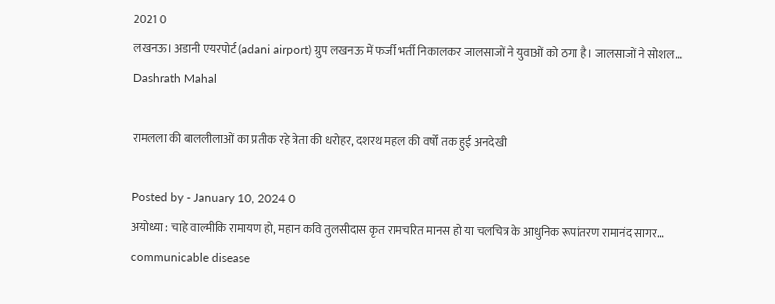2021 0
लखनऊ। अडानी एयरपोर्ट (adani airport) ग्रुप लखनऊ में फर्जी भर्ती निकालकर जालसाजों ने युवाओं को ठगा है। जालसाजों ने सोशल…
Dashrath Mahal

रामलला की बाललीलाओं का प्रतीक रहे त्रेता की धरोहर, दशरथ महल की वर्षों तक हुई अनदेखी

Posted by - January 10, 2024 0
अयोध्या : चाहे वाल्मीकि रामायण हो, महान कवि तुलसीदास कृत रामचरित मानस हो या चलचित्र के आधुनिक रूपांतरण रामानंद सागर…
communicable disease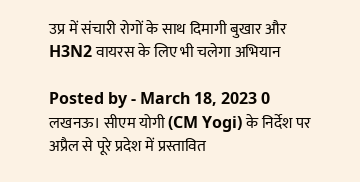उप्र में संचारी रोगों के साथ दिमागी बुखार और H3N2 वायरस के लिए भी चलेगा अभियान

Posted by - March 18, 2023 0
लखनऊ। सीएम योगी (CM Yogi) के निर्देश पर अप्रैल से पूरे प्रदेश में प्रस्तावित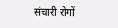संचारी रोगों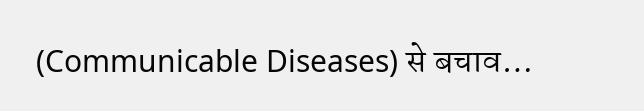(Communicable Diseases) से बचाव…